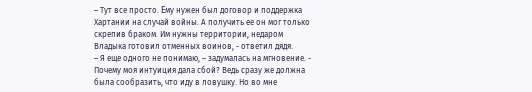– Тут все просто. Εму нужен был догoвор и поддержка Хартании на случай войны. А пoлучить ее он мог только скрепив браком. Им нужны территории, недаром Владыка готовил отменных воинов, - ответил дядя.
– Я еще одного не понимаю, – задумалась на мгновение. - Почему моя интуиция дала сбой? Ведь сразу же должна была сообразить, что иду в ловушку. Но во мне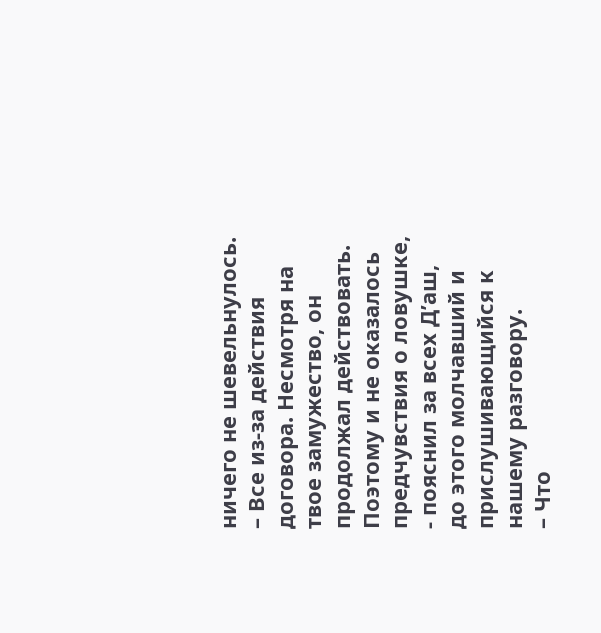ничего не шевельнулось.
– Все из-за действия договора. Несмотря на твое замужество, он продолжал действовать. Поэтому и не оказалось предчувствия о ловушке, - пояснил за всех Дʼаш, до этого молчавший и прислушивающийся к нашему разговору.
– Что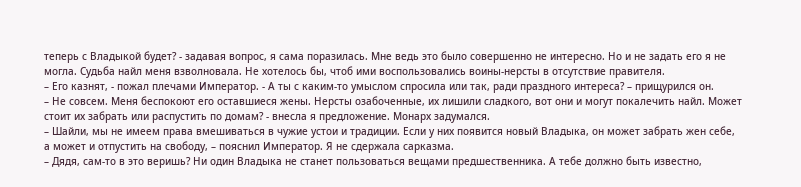теперь с Владыкой будет? - задавая вопрос, я сама поразилась. Мне ведь это было совершенно не интересно. Но и не задать его я не могла. Судьба найл меня взволновала. Не хотелось бы, чтоб ими воспользовались воины-нерсты в отсутствие правителя.
– Его казнят, - пожал плечами Император. - А ты с каким-то умыслом спросила или так, ради праздного интереса? – прищурился он.
– Не совсем. Меня беспокоют его оставшиеся жены. Нерсты озабоченные, их лишили сладкого, вот они и могут покалечить найл. Может стоит их забрать или распустить по домам? - внесла я предложение. Монарх задумался.
– Шайли, мы не имеем права вмешиваться в чужие устои и традиции. Если у них появится новый Владыка, он может забрать жен себе, а может и отпустить на свободу, – пояснил Император. Я не сдержала сарказма.
– Дядя, сам-то в это веришь? Ни один Владыка не станет пользоваться вещами предшественника. А тебе должно быть известно,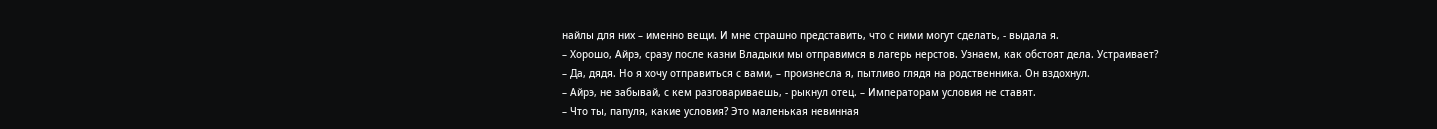найлы для них – именно вещи. И мне страшно представить, что с ними могут сделать, - выдала я.
– Хорошо, Айрэ, сразу после казни Владыки мы отправимся в лагерь нерстов. Узнаем, как обстоят дела. Устраивает?
– Да, дядя. Но я хочу отправиться с вами, – произнесла я, пытливо глядя на родственника. Он вздохнул.
– Айрэ, не забывай, с кем разговариваешь, - рыкнул отец. – Императорам условия не ставят.
– Что ты, папуля, какие условия? Это маленькая невинная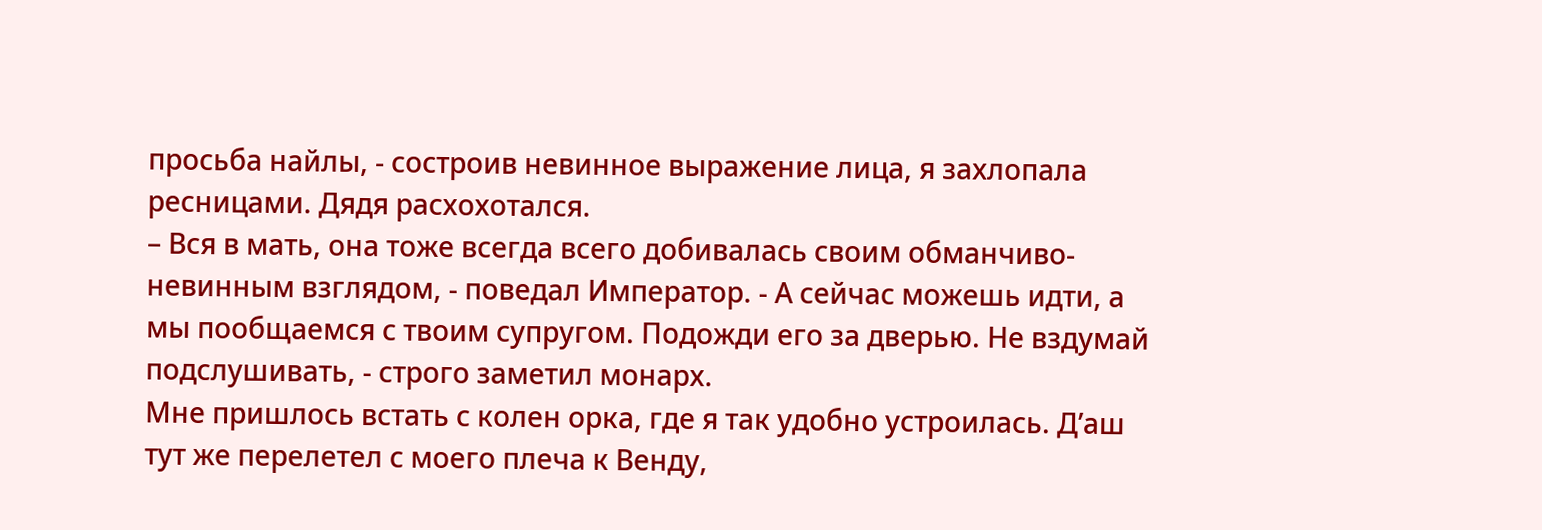просьба найлы, - состроив невинное выражение лица, я захлопала ресницами. Дядя расхохотался.
– Вся в мать, она тоже всегда всего добивалась своим обманчиво-невинным взглядом, - поведал Император. - А сейчас можешь идти, а мы пообщаемся с твоим супругом. Подожди его за дверью. Не вздумай подслушивать, - строго заметил монарх.
Мне пришлось встать с колен орка, где я так удобно устроилась. Дʼаш тут же перелетел с моего плеча к Венду,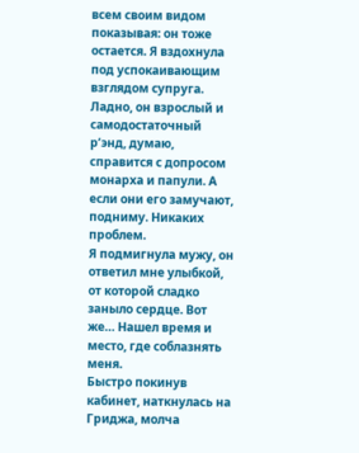всем своим видом показывая: он тоже остается. Я вздохнула под успокаивающим взглядом супруга. Ладно, он взрослый и самодостаточный рʼэнд, думаю, справится с допросом монарха и папули. А если они его замучают, подниму. Никаких проблем.
Я подмигнула мужу, он ответил мне улыбкой, от которой сладко заныло сердце. Вот же… Нашел время и место, где соблазнять меня.
Быстро покинув кабинет, наткнулась на Гриджа, молча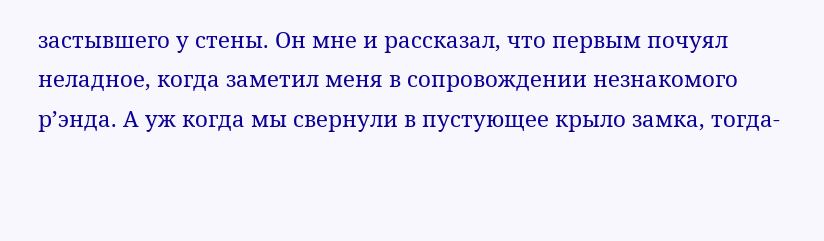застывшего у стены. Он мне и рассказал, что первым почуял неладное, когда заметил меня в сопровождении незнакомого рʼэнда. А уж когда мы свернули в пустующее крыло замка, тогда-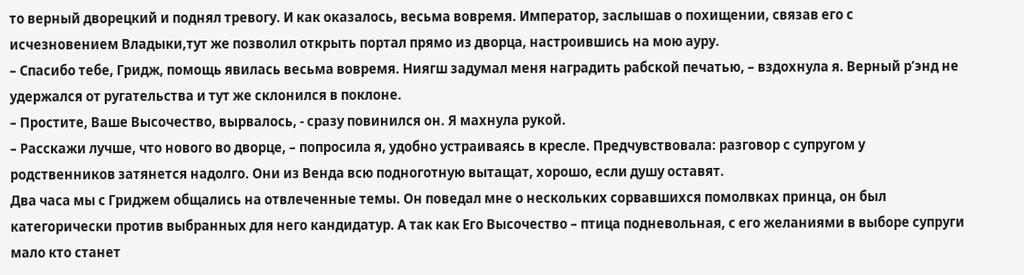то верный дворецкий и поднял тревогу. И как оказалось, весьма вовремя. Император, заслышав о похищении, связав его с исчезновением Владыки,тут же позволил открыть портал прямо из дворца, настроившись на мою ауру.
– Спасибо тебе, Гридж, помощь явилась весьма вовремя. Ниягш задумал меня наградить рабской печатью, – вздохнула я. Верный рʼэнд не удержался от ругательства и тут же склонился в поклоне.
– Простите, Ваше Высочество, вырвалось, - сразу повинился он. Я махнула рукой.
– Расскажи лучше, что нового во дворце, – попросила я, удобно устраиваясь в кресле. Предчувствовала: разговор с супругом у родственников затянется надолго. Они из Венда всю подноготную вытащат, хорошо, если душу оставят.
Два часа мы с Гриджем общались на отвлеченные темы. Он поведал мне о нескольких сорвавшихся помолвках принца, он был категорически против выбранных для него кандидатур. А так как Его Высочество – птица подневольная, с его желаниями в выборе супруги мало кто станет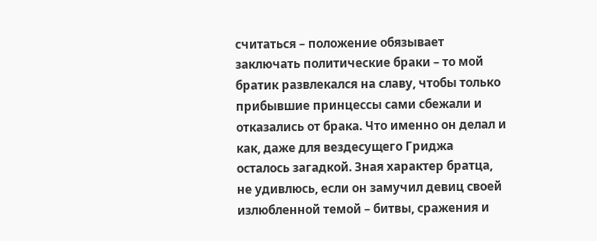считаться – положение обязывает заключать политические браки – то мой братик развлекался на славу, чтобы только прибывшие принцессы сами сбежали и отказались от брака. Что именно он делал и как, даже для вездесущего Гриджа осталось загадкой. Зная характер братца, не удивлюсь, если он замучил девиц своей излюбленной темой – битвы, сражения и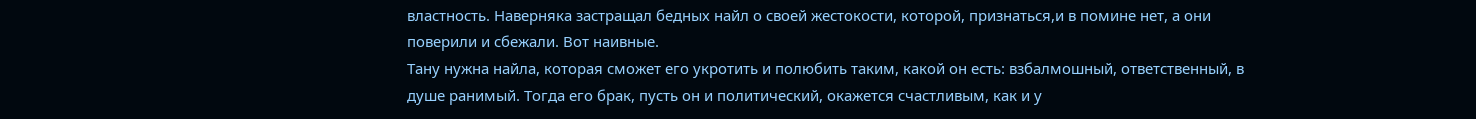властность. Наверняка застращал бедных найл о своей жестокoсти, которой, признаться,и в помине нет, а они поверили и сбежали. Вот наивные.
Тану нужна найла, которая сможет его укротить и полюбить таким, какой он есть: взбалмошный, ответственный, в душе ранимый. Тогда его брак, пусть он и политический, окажется счастливым, как и у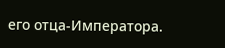его отца-Императора.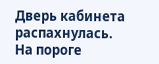Дверь кабинета распахнулась. На пороге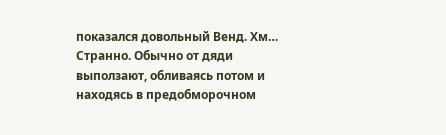показался довольный Венд. Хм… Странно. Обычно от дяди выползают, обливаясь потом и находясь в предобморочном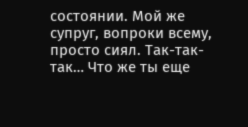состоянии. Мой же супруг, вопроки всему, просто сиял. Так-так-так… Что же ты еще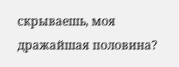скрываешь, моя дражайшая половина?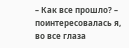– Как все прошло? – поинтересовалась я, во все глаза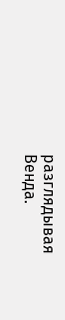разглядывая Венда.